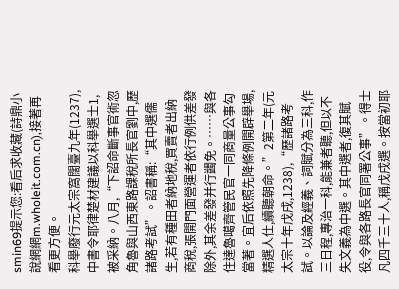smin69提示您:看后求收藏(詩鼎小說網網m.wholeit.com.cn),接著再看更方便。
科舉廢行元太宗窩闊臺九年(1237),中書令耶律楚材建議以科舉選士1,被采納。八月,“下詔命斷事官術忽角魯與山西東路課稅所長官劉中,歷諸路考試”。詔書稱:“其中選儒生,若有種田者納地稅,買賣者出納商稅,張開門面營運者依行例供差發除外,其余差發并行蠲免。……與各住達魯噶齊管民官一同商量公事勾當著。宜后依照先降條例開辟舉場,精選人仕,續聽朝命。”2第二年(元太宗十年戊戌,1238),“歷諸路考試。以論及經義、詞賦分為三科,作三日程,專治一科,能兼者聽,但以不失文義為中選。其中選者,復其賦役,令與各路長官同署公事”。得士凡四千三十人,稱戊戌選。按當初耶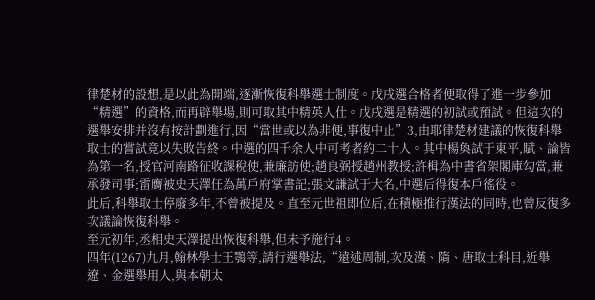律楚材的設想,是以此為開端,逐漸恢復科舉選士制度。戊戌選合格者便取得了進一步參加“精選”的資格,而再辟舉場,則可取其中精英人仕。戊戌選是精選的初試或預試。但這次的選舉安排并沒有按計劃進行,因“當世或以為非便,事復中止”3,由耶律楚材建議的恢復科舉取士的嘗試竟以失敗告終。中選的四千余人中可考者約二十人。其中楊奐試于東平,賦、論皆為第一名,授官河南路征收課稅使,兼廉訪使;趙良弼授趙州教授;許楫為中書省架閣庫勾當,兼承發司事;雷膺被史天澤任為萬戶府掌書記;張文謙試于大名,中選后得復本戶徭役。
此后,科舉取士停廢多年,不曾被提及。直至元世祖即位后,在積極推行漢法的同時,也曾反復多次議論恢復科舉。
至元初年,丞相史天澤提出恢復科舉,但未予施行4。
四年(1267)九月,翰林學士王鶚等,請行選舉法,“遠述周制,次及漢、隋、唐取士科目,近舉遼、金選舉用人,與本朝太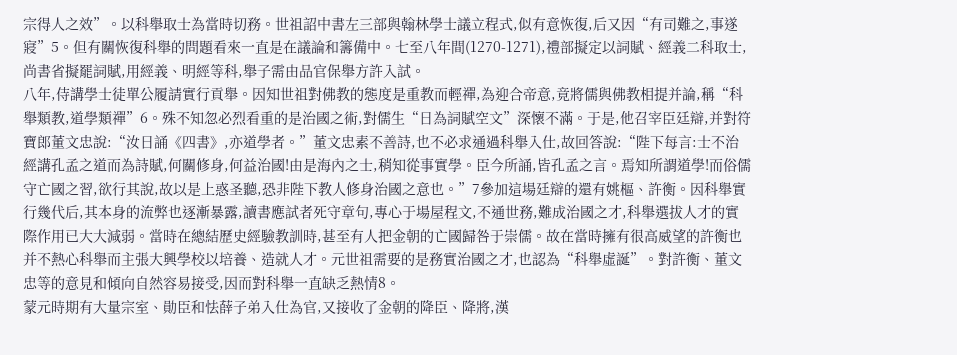宗得人之效”。以科舉取士為當時切務。世祖詔中書左三部與翰林學士議立程式,似有意恢復,后又因“有司難之,事遂寢”5。但有關恢復科舉的問題看來一直是在議論和籌備中。七至八年間(1270-1271),禮部擬定以詞賦、經義二科取士,尚書省擬罷詞賦,用經義、明經等科,舉子需由品官保舉方許入試。
八年,侍講學士徒單公履請實行貢舉。因知世祖對佛教的態度是重教而輕禪,為迎合帝意,竟將儒與佛教相提并論,稱“科舉類教,道學類禪”6。殊不知忽必烈看重的是治國之術,對儒生“日為詞賦空文”深懷不滿。于是,他召宰臣廷辯,并對符寶郎董文忠說:“汝日誦《四書》,亦道學者。”董文忠素不善詩,也不必求通過科舉入仕,故回答說:“陛下每言:士不治經講孔孟之道而為詩賦,何關修身,何益治國!由是海內之士,稍知從事實學。臣今所誦,皆孔孟之言。焉知所謂道學!而俗儒守亡國之習,欲行其說,故以是上惑圣聽,恐非陛下教人修身治國之意也。”7參加這場廷辯的還有姚樞、許衡。因科舉實行幾代后,其本身的流弊也逐漸暴露,讀書應試者死守章句,專心于場屋程文,不通世務,難成治國之才,科舉選拔人才的實際作用已大大減弱。當時在總結歷史經驗教訓時,甚至有人把金朝的亡國歸咎于崇儒。故在當時擁有很高威望的許衡也并不熱心科舉而主張大興學校以培養、造就人才。元世祖需要的是務實治國之才,也認為“科舉虛誕”。對許衡、董文忠等的意見和傾向自然容易接受,因而對科舉一直缺乏熱情8。
蒙元時期有大量宗室、勛臣和怯薛子弟入仕為官,又接收了金朝的降臣、降將,漢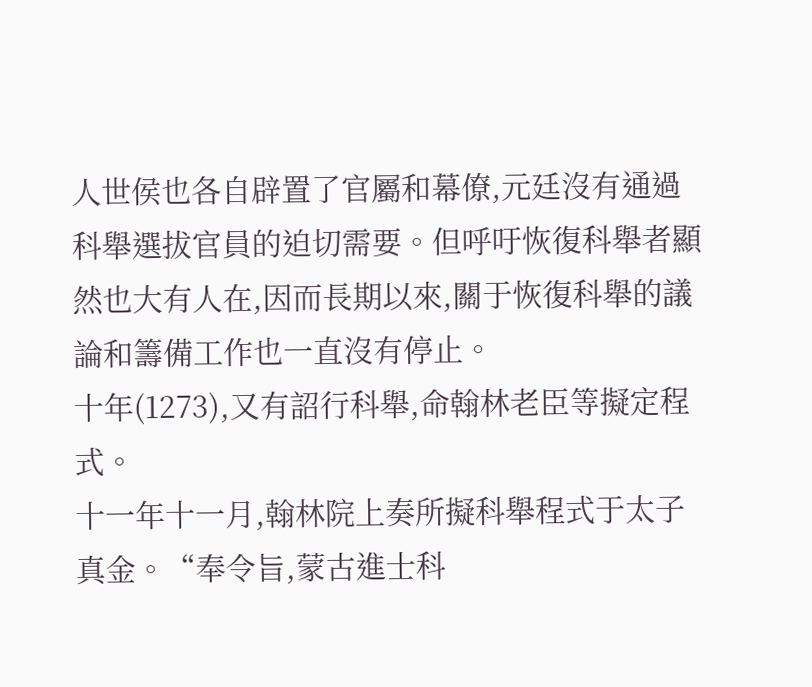人世侯也各自辟置了官屬和幕僚,元廷沒有通過科舉選拔官員的迫切需要。但呼吁恢復科舉者顯然也大有人在,因而長期以來,關于恢復科舉的議論和籌備工作也一直沒有停止。
十年(1273),又有詔行科舉,命翰林老臣等擬定程式。
十一年十一月,翰林院上奏所擬科舉程式于太子真金。“奉令旨,蒙古進士科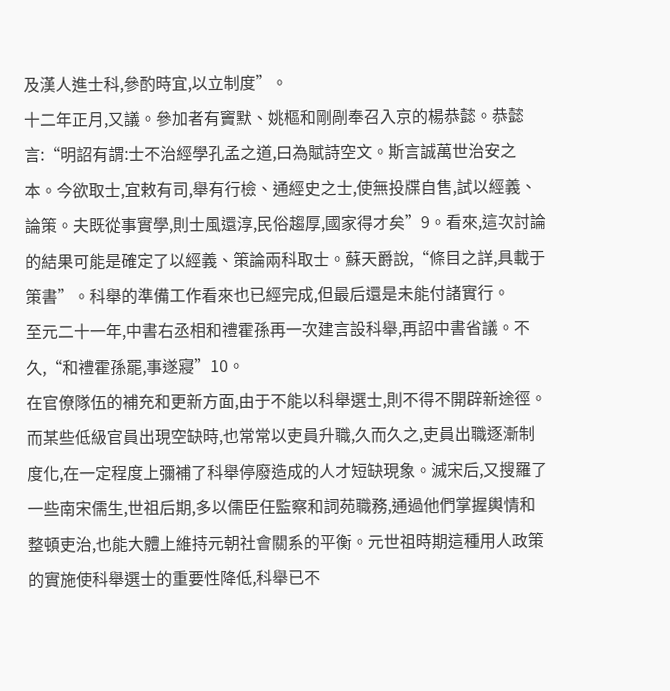及漢人進士科,參酌時宜,以立制度”。
十二年正月,又議。參加者有竇默、姚樞和剛剮奉召入京的楊恭懿。恭懿言:“明詔有謂:士不治經學孔孟之道,曰為賦詩空文。斯言誠萬世治安之本。今欲取士,宜敕有司,舉有行檢、通經史之士,使無投牒自售,試以經義、論策。夫既從事實學,則士風還淳,民俗趨厚,國家得才矣”9。看來,這次討論的結果可能是確定了以經義、策論兩科取士。蘇天爵說,“條目之詳,具載于策書”。科舉的準備工作看來也已經完成,但最后還是未能付諸實行。
至元二十一年,中書右丞相和禮霍孫再一次建言設科舉,再詔中書省議。不久,“和禮霍孫罷,事遂寢”10。
在官僚隊伍的補充和更新方面,由于不能以科舉選士,則不得不開辟新途徑。而某些低級官員出現空缺時,也常常以吏員升職,久而久之,吏員出職逐漸制度化,在一定程度上彌補了科舉停廢造成的人才短缺現象。滅宋后,又搜羅了一些南宋儒生,世祖后期,多以儒臣任監察和詞苑職務,通過他們掌握輿情和整頓吏治,也能大體上維持元朝社會關系的平衡。元世祖時期這種用人政策的實施使科舉選士的重要性降低,科舉已不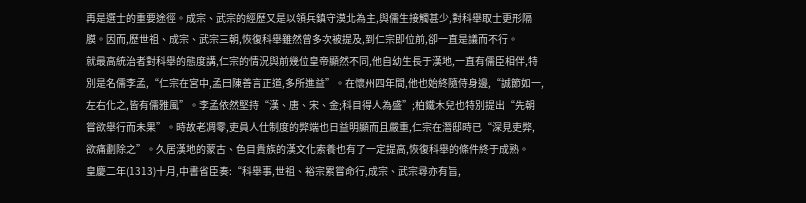再是選士的重要途徑。成宗、武宗的經歷又是以領兵鎮守漠北為主,與儒生接觸甚少,對科舉取士更形隔膜。因而,歷世祖、成宗、武宗三朝,恢復科舉雖然曾多次被提及,到仁宗即位前,卻一直是議而不行。
就最高統治者對科舉的態度講,仁宗的情況與前幾位皇帝顯然不同,他自幼生長于漢地,一直有儒臣相伴,特別是名儒李孟,“仁宗在宮中,孟曰陳善言正道,多所進益”。在懷州四年間,他也始終隨侍身邊,“誠節如一,左右化之,皆有儒雅風”。李孟依然堅持“漢、唐、宋、金;科目得人為盛”;柏鐵木兒也特別提出“先朝嘗欲舉行而未果”。時故老凋零,吏員人仕制度的弊端也日益明顯而且嚴重,仁宗在潛邸時已“深見吏弊,欲痛劃除之”。久居漢地的蒙古、色目貴族的漢文化索養也有了一定提高,恢復科舉的條件終于成熟。
皇慶二年(1313)十月,中書省臣奏:“科舉事,世祖、裕宗累嘗命行,成宗、武宗尋亦有旨,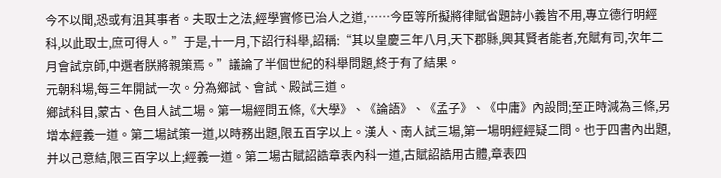今不以聞,恐或有沮其事者。夫取士之法,經學實修已治人之道,……今臣等所擬將律賦省題詩小義皆不用,專立德行明經科,以此取士,庶可得人。”于是,十一月,下詔行科舉,詔稱:“其以皇慶三年八月,天下郡縣,興其賢者能者,充賦有司,次年二月會試京師,中選者朕將親策焉。”議論了半個世紀的科舉問題,終于有了結果。
元朝科場,每三年開試一次。分為鄉試、會試、殿試三道。
鄉試科目,蒙古、色目人試二場。第一場經問五條,《大學》、《論語》、《孟子》、《中庸》內設問;至正時減為三條,另增本經義一道。第二場試策一道,以時務出題,限五百字以上。漢人、南人試三場,第一場明經經疑二問。也于四書內出題,并以己意結,限三百字以上;經義一道。第二場古賦詔誥章表內科一道,古賦詔誥用古體,章表四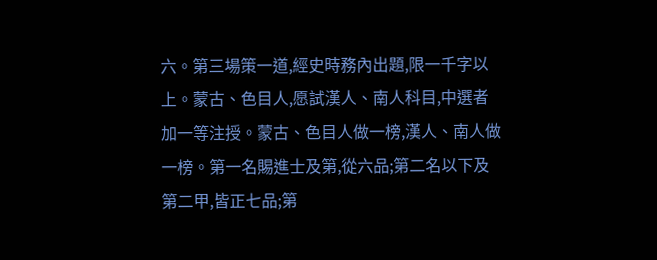六。第三場策一道,經史時務內出題,限一千字以上。蒙古、色目人,愿試漢人、南人科目,中選者加一等注授。蒙古、色目人做一榜,漢人、南人做一榜。第一名賜進士及第,從六品;第二名以下及第二甲,皆正七品;第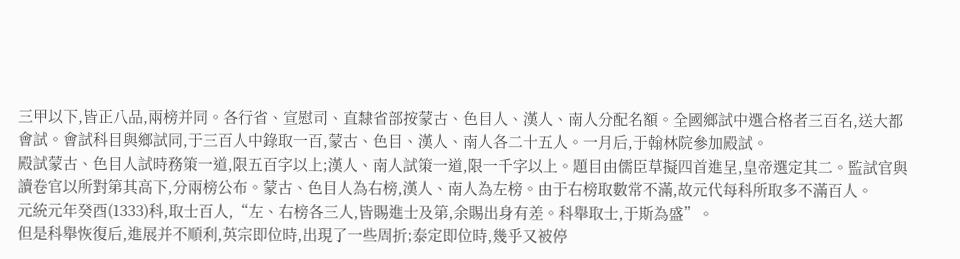三甲以下,皆正八品,兩榜并同。各行省、宣慰司、直隸省部按蒙古、色目人、漢人、南人分配名額。全國鄉試中選合格者三百名,送大都會試。會試科目與鄉試同,于三百人中錄取一百,蒙古、色目、漢人、南人各二十五人。一月后,于翰林院參加殿試。
殿試蒙古、色目人試時務策一道,限五百字以上;漢人、南人試策一道,限一千字以上。題目由儒臣草擬四首進呈,皇帝選定其二。監試官與讀卷官以所對第其高下,分兩榜公布。蒙古、色目人為右榜,漢人、南人為左榜。由于右榜取數常不滿,故元代每科所取多不滿百人。
元統元年癸酉(1333)科,取士百人,“左、右榜各三人,皆賜進士及第,余賜出身有差。科舉取士,于斯為盛”。
但是科舉恢復后,進展并不順利,英宗即位時,出現了一些周折;泰定即位時,幾乎又被停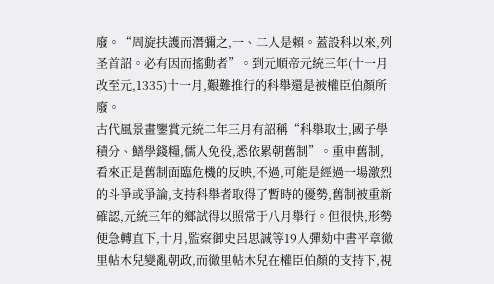廢。“周旋扶護而潛彌之,一、二人是賴。蓋設科以來,列圣首詔。必有因而搖動者”。到元順帝元統三年(十一月改至元,1335)十一月,艱難推行的科舉還是被權臣伯顏所廢。
古代風景畫鑒賞元統二年三月有詔稱“科舉取士,國子學積分、鱔學錢糧,儒人免役,悉依累朝舊制”。重申舊制,看來正是舊制面臨危機的反映,不過,可能是經過一場激烈的斗爭或爭論,支持科舉者取得了暫時的優勢,舊制被重新確認,元統三年的鄉試得以照常于八月舉行。但很快,形勢便急轉直下,十月,監察御史呂思誠等19人彈劾中書平章徹里帖木兒變亂朝政,而徹里帖木兒在權臣伯顏的支持下,視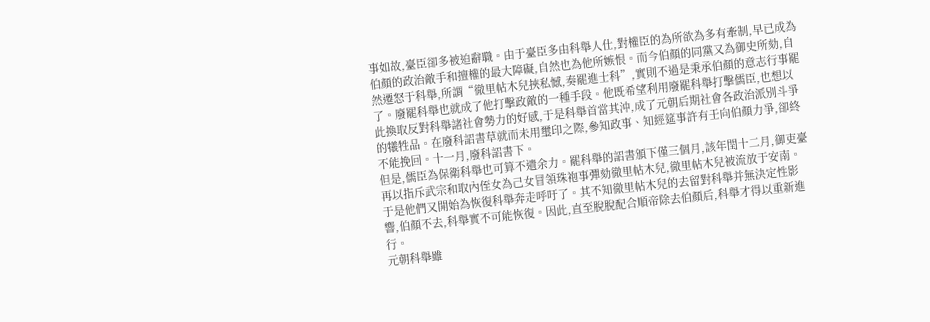事如故,臺臣卻多被迫辭職。由于臺臣多由科舉人仕,對權臣的為所欲為多有牽制,早已成為伯顏的政治敵手和擅權的最大障礙,自然也為他所嫉恨。而今伯顏的同黨又為御史所劾,自然遷怒于科舉,所謂“徹里帖木兒挾私憾,奏罷進士科”,實則不過是秉承伯顏的意志行事罷了。廢罷科舉也就成了他打擊政敵的一種手段。他既希望利用廢罷科舉打擊儒臣,也想以此換取反對科舉諸社會勢力的好感,于是科舉首當其沖,成了元朝后期社會各政治派別斗爭的犧牲品。在廢科詔書草就而未用璽印之際,參知政事、知經筵事許有壬向伯顏力爭,卻終不能挽回。十一月,廢科詔書下。
但是,儒臣為保衛科舉也可算不遺余力。罷科舉的詔書頒下僅三個月,該年閏十二月,御吏臺再以指斥武宗和取內侄女為己女冒領珠袍事彈劾徹里帖木兒,徹里帖木兒被流放于安南。于是他們又開始為恢復科舉奔走呼吁了。其不知徹里帖木兒的去留對科舉并無決定性影響,伯顏不去,科舉實不可能恢復。因此,直至脫脫配合順帝除去伯顏后,科舉才得以重新進行。
元朝科舉雖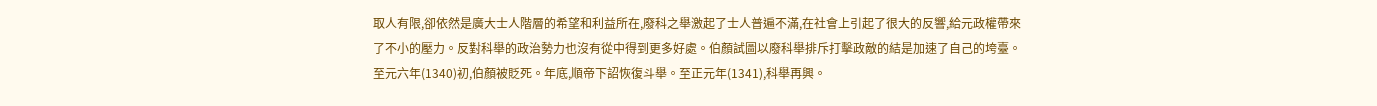取人有限,卻依然是廣大士人階層的希望和利益所在,廢科之舉激起了士人普遍不滿,在社會上引起了很大的反響,給元政權帶來了不小的壓力。反對科舉的政治勢力也沒有從中得到更多好處。伯顏試圖以廢科舉排斥打擊政敵的結是加速了自己的垮臺。
至元六年(1340)初,伯顏被貶死。年底,順帝下詔恢復斗舉。至正元年(1341),科舉再興。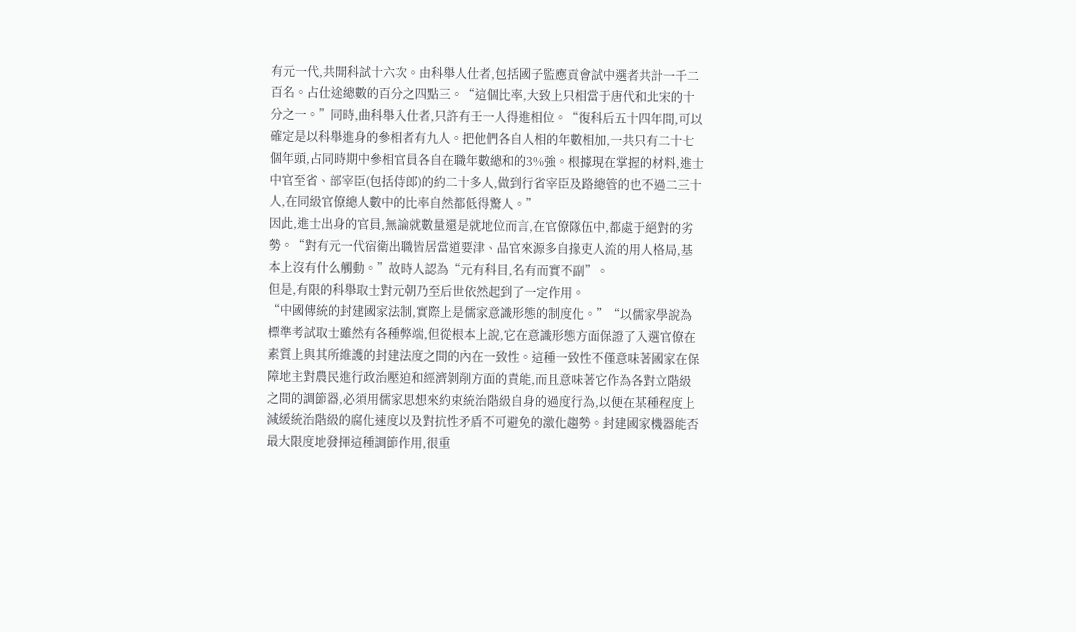有元一代,共開科試十六次。由科舉人仕者,包括國子監應貢會試中選者共計一千二百名。占仕途總數的百分之四點三。“這個比率,大致上只相當于唐代和北宋的十分之一。”同時,曲科舉入仕者,只許有壬一人得進相位。“復科后五十四年間,可以確定是以科舉進身的參相者有九人。把他們各自人相的年數相加,一共只有二十七個年頭,占同時期中參相官員各自在職年數總和的3%強。根據現在掌握的材料,進士中官至省、部宰臣(包括侍郎)的約二十多人,做到行省宰臣及路總管的也不過二三十人,在同級官僚總人數中的比率自然都低得驚人。”
因此,進士出身的官員,無論就數量還是就地位而言,在官僚隊伍中,都處于絕對的劣勢。“對有元一代宿衛出職皆居當道要津、品官來源多自掾吏人流的用人格局,基本上沒有什么觸動。”故時人認為“元有科目,名有而實不副”。
但是,有限的科舉取士對元朝乃至后世依然起到了一定作用。
“中國傳統的封建國家法制,實際上是儒家意識形態的制度化。”“以儒家學說為標準考試取士雖然有各種弊端,但從根本上說,它在意識形態方面保證了入選官僚在素質上與其所維護的封建法度之間的內在一致性。這種一致性不僅意味著國家在保障地主對農民進行政治壓迫和經濟剝削方面的責能,而且意味著它作為各對立階級之間的調節器,必須用儒家思想來約束統治階級自身的過度行為,以便在某種程度上減緩統治階級的腐化速度以及對抗性矛盾不可避免的激化趨勢。封建國家機器能否最大限度地發揮這種調節作用,很重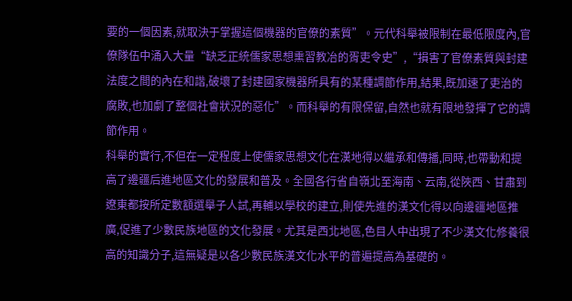要的一個因素,就取決于掌握這個機器的官僚的素質”。元代科舉被限制在最低限度內,官僚隊伍中涌入大量“缺乏正統儒家思想熏習教冶的胥吏令史”,“損害了官僚素質與封建法度之間的內在和諧,破壞了封建國家機器所具有的某種調節作用,結果,既加速了吏治的腐敗,也加劇了整個社會狀況的惡化”。而科舉的有限保留,自然也就有限地發揮了它的調節作用。
科舉的實行,不但在一定程度上使儒家思想文化在漢地得以繼承和傳播,同時,也帶動和提高了邊疆后進地區文化的發展和普及。全國各行省自嶺北至海南、云南,從陜西、甘肅到遼東都按所定數額選舉子人試,再輔以學校的建立,則使先進的漢文化得以向邊疆地區推廣,促進了少數民族地區的文化發展。尤其是西北地區,色目人中出現了不少漢文化修養很高的知識分子,這無疑是以各少數民族漢文化水平的普遍提高為基礎的。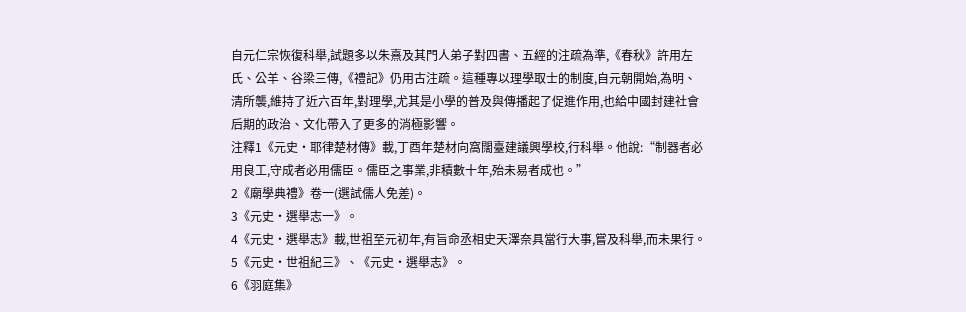自元仁宗恢復科舉,試題多以朱熹及其門人弟子對四書、五經的注疏為準,《春秋》許用左氏、公羊、谷梁三傳,《禮記》仍用古注疏。這種專以理學取士的制度,自元朝開始,為明、清所襲,維持了近六百年,對理學,尤其是小學的普及與傳播起了促進作用,也給中國封建社會后期的政治、文化帶入了更多的消極影響。
注釋1《元史·耶律楚材傳》載,丁酉年楚材向窩闊臺建議興學校,行科舉。他說:“制器者必用良工,守成者必用儒臣。儒臣之事業,非積數十年,殆未易者成也。”
2《廟學典禮》卷一(選試儒人免差)。
3《元史·選舉志一》。
4《元史·選舉志》載,世祖至元初年,有旨命丞相史天澤奈具當行大事,嘗及科舉,而未果行。
5《元史·世祖紀三》、《元史·選舉志》。
6《羽庭集》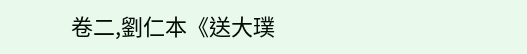卷二,劉仁本《送大璞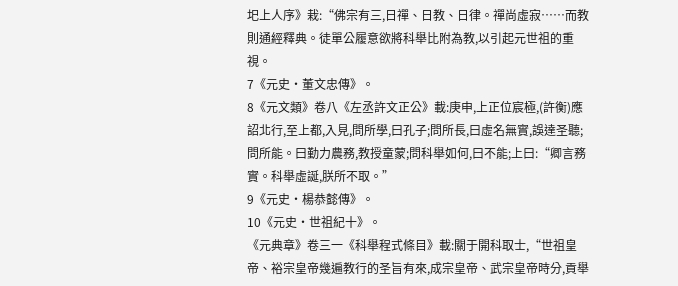圯上人序》栽:“佛宗有三,日禪、日教、日律。禪尚虛寂……而教則通經釋典。徒單公履意欲將科舉比附為教,以引起元世祖的重視。
7《元史·董文忠傳》。
8《元文類》卷八《左丞許文正公》載:庚申,上正位宸極,(許衡)應詔北行,至上都,入見,問所學,曰孔子;問所長,曰虛名無實,誤達圣聽;問所能。曰勤力農務,教授童蒙;問科舉如何,曰不能;上曰:“卿言務實。科舉虛誕,朕所不取。”
9《元史·楊恭懿傳》。
10《元史·世祖紀十》。
《元典章》卷三一《科舉程式條目》載:關于開科取士,“世祖皇帝、裕宗皇帝幾遍教行的圣旨有來,成宗皇帝、武宗皇帝時分,貢舉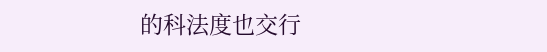的科法度也交行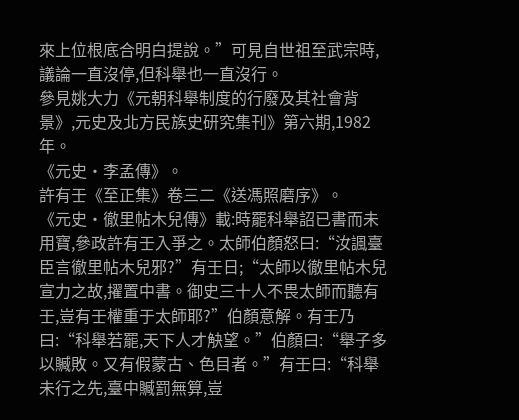來上位根底合明白提說。”可見自世祖至武宗時,議論一直沒停,但科舉也一直沒行。
參見姚大力《元朝科舉制度的行廢及其社會背景》,元史及北方民族史研究集刊》第六期,1982年。
《元史·李孟傳》。
許有壬《至正集》卷三二《送馮照磨序》。
《元史·徹里帖木兒傳》載:時罷科舉詔已書而未用寶,參政許有壬入爭之。太師伯顏怒曰:“汝諷臺臣言徹里帖木兒邪?”有壬日;“太師以徹里帖木兒宣力之故,擢置中書。御史三十人不畏太師而聽有壬,豈有壬權重于太師耶?”伯顏意解。有壬乃曰:“科舉若罷,天下人才觖望。”伯顏曰:“舉子多以贓敗。又有假蒙古、色目者。”有壬曰:“科舉未行之先,臺中贓罰無算,豈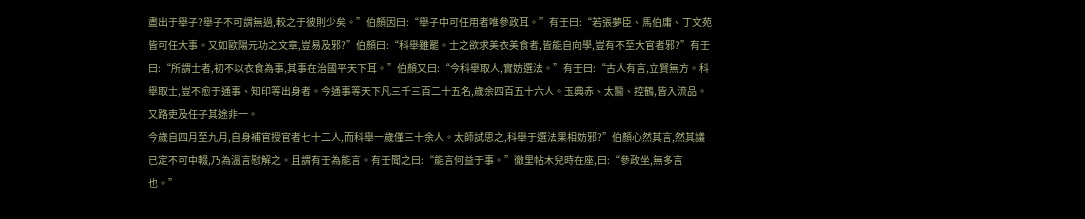盡出于舉子?舉子不可謂無過,較之于彼則少矣。”伯顏因曰:“舉子中可任用者唯參政耳。”有壬曰:“若張夢臣、馬伯庸、丁文苑皆可任大事。又如歐陽元功之文章,豈易及邪?”伯顏曰:“科舉雖罷。士之欲求美衣美食者,皆能自向學,豈有不至大官者邪?”有壬曰:“所謂士者,初不以衣食為事,其事在治國平天下耳。”伯顏又曰:“今科舉取人,實妨選法。”有壬曰:“古人有言,立賢無方。科舉取士,豈不愈于通事、知印等出身者。今通事等天下凡三千三百二十五名,歲余四百五十六人。玉典赤、太醫、控鶴,皆入流品。又路吏及任子其途非一。
今歲自四月至九月,自身補官授官者七十二人,而科舉一歲僅三十余人。太師試思之,科舉于選法果相妨邪?”伯顏心然其言,然其議已定不可中輟,乃為溫言慰解之。且謂有壬為能言。有壬聞之曰:“能言何益于事。”徹里帖木兒時在座,曰:“參政坐,無多言也。”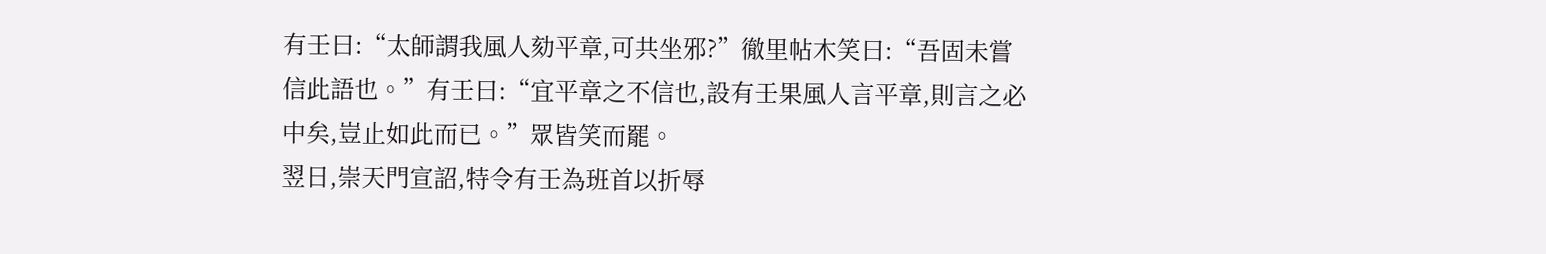有壬曰:“太師謂我風人劾平章,可共坐邪?”徹里帖木笑曰:“吾固未嘗信此語也。”有壬曰:“宜平章之不信也,設有壬果風人言平章,則言之必中矣,豈止如此而已。”眾皆笑而罷。
翌日,崇天門宣詔,特令有壬為班首以折辱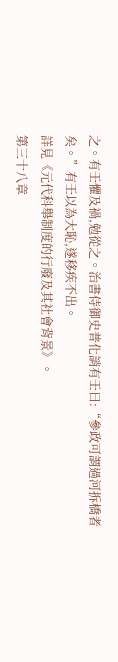之。有壬懼及禍,勉從之。治書侍御史普化誚有壬曰:“參政可謂過河拆橋者矣。”有壬以為大恥,遂移疾不出。
詳見《元代科舉制度的行廢及其社會背景》。
第三十八章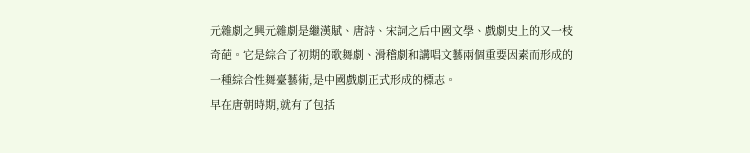元雜劇之興元雜劇是繼漢賦、唐詩、宋詞之后中國文學、戲劇史上的又一枝奇葩。它是綜合了初期的歌舞劇、滑稽劇和講唱文藝兩個重要因素而形成的一種綜合性舞臺藝術,是中國戲劇正式形成的標志。
早在唐朝時期,就有了包括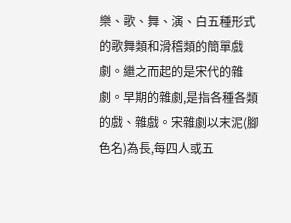樂、歌、舞、演、白五種形式的歌舞類和滑稽類的簡單戲劇。繼之而起的是宋代的雜劇。早期的雜劇,是指各種各類的戲、雜戲。宋雜劇以末泥(腳色名)為長,每四人或五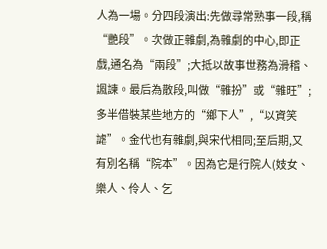人為一場。分四段演出:先做尋常熟事一段,稱“艷段”。次做正雜劇,為雜劇的中心,即正戲,通名為“兩段”;大抵以故事世務為滑稽、諷諫。最后為散段,叫做“雜扮”或“雜旺”;多半借裝某些地方的“鄉下人”,“以資笑謔”。金代也有雜劇,與宋代相同;至后期,又有別名稱“院本”。因為它是行院人(妓女、樂人、伶人、乞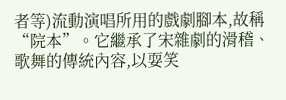者等)流動演唱所用的戲劇腳本,故稱“院本”。它繼承了宋雜劇的滑稽、歌舞的傳統內容,以耍笑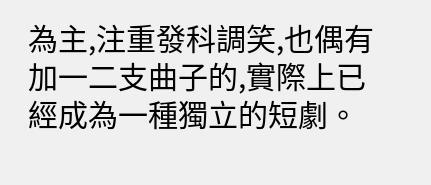為主,注重發科調笑,也偶有加一二支曲子的,實際上已經成為一種獨立的短劇。